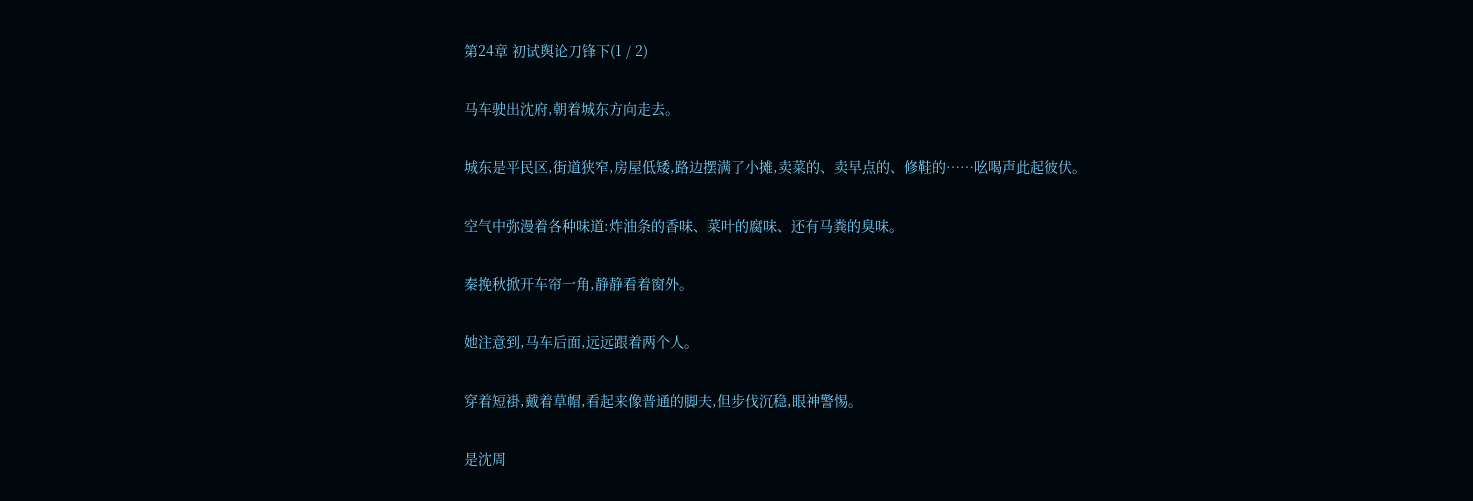第24章 初试舆论刀锋下(1 / 2)

马车驶出沈府,朝着城东方向走去。

城东是平民区,街道狭窄,房屋低矮,路边摆满了小摊,卖菜的、卖早点的、修鞋的……吆喝声此起彼伏。

空气中弥漫着各种味道:炸油条的香味、菜叶的腐味、还有马粪的臭味。

秦挽秋掀开车帘一角,静静看着窗外。

她注意到,马车后面,远远跟着两个人。

穿着短褂,戴着草帽,看起来像普通的脚夫,但步伐沉稳,眼神警惕。

是沈周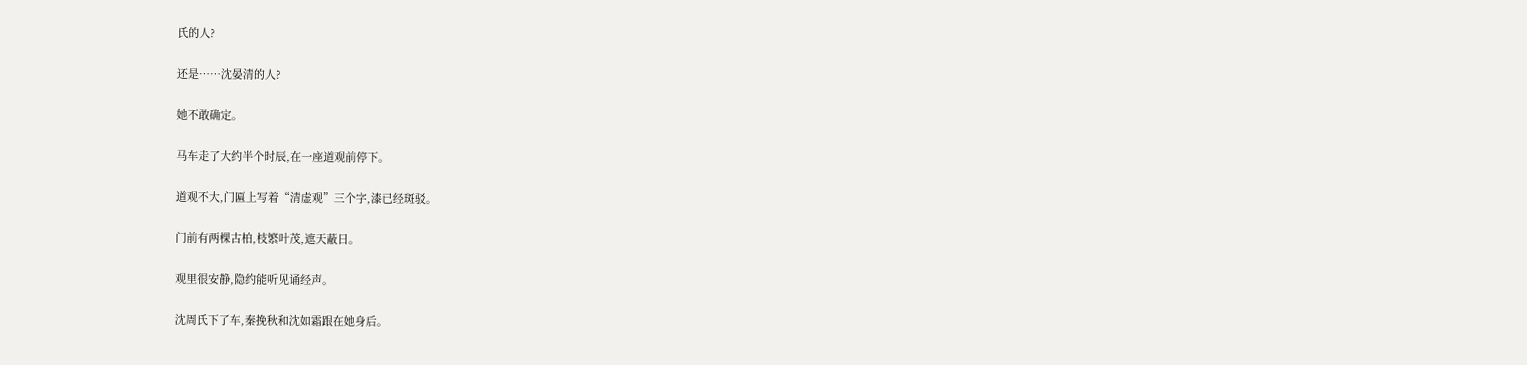氏的人?

还是……沈晏清的人?

她不敢确定。

马车走了大约半个时辰,在一座道观前停下。

道观不大,门匾上写着“清虚观”三个字,漆已经斑驳。

门前有两棵古柏,枝繁叶茂,遮天蔽日。

观里很安静,隐约能听见诵经声。

沈周氏下了车,秦挽秋和沈如霜跟在她身后。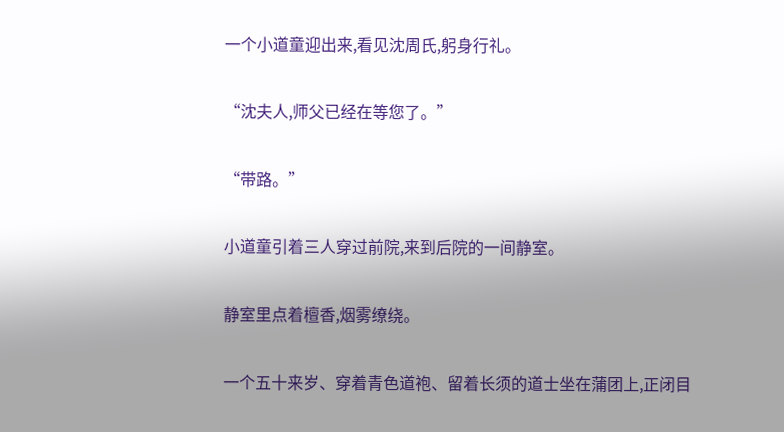一个小道童迎出来,看见沈周氏,躬身行礼。

“沈夫人,师父已经在等您了。”

“带路。”

小道童引着三人穿过前院,来到后院的一间静室。

静室里点着檀香,烟雾缭绕。

一个五十来岁、穿着青色道袍、留着长须的道士坐在蒲团上,正闭目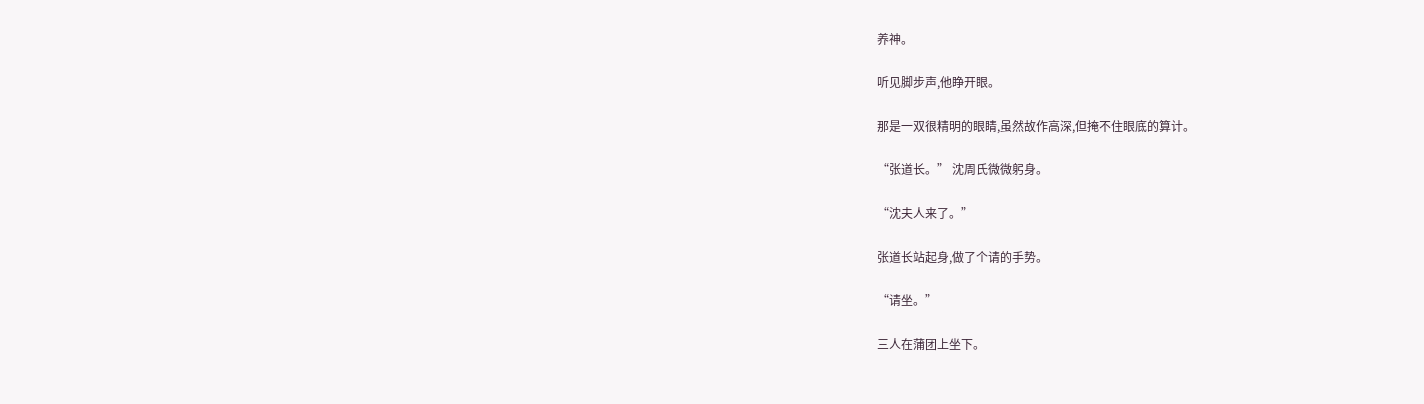养神。

听见脚步声,他睁开眼。

那是一双很精明的眼睛,虽然故作高深,但掩不住眼底的算计。

“张道长。” 沈周氏微微躬身。

“沈夫人来了。”

张道长站起身,做了个请的手势。

“请坐。”

三人在蒲团上坐下。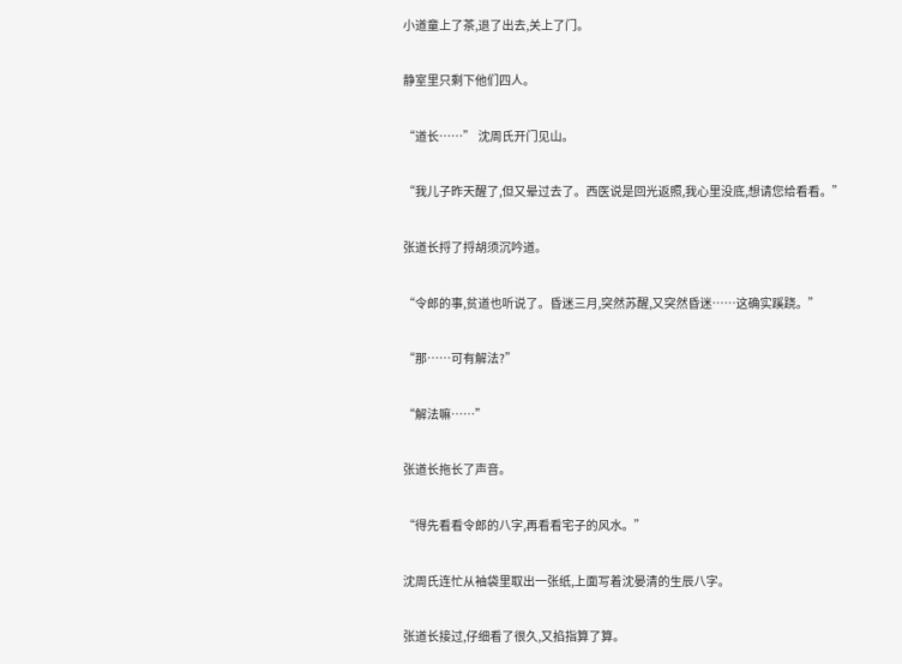小道童上了茶,退了出去,关上了门。

静室里只剩下他们四人。

“道长……” 沈周氏开门见山。

“我儿子昨天醒了,但又晕过去了。西医说是回光返照,我心里没底,想请您给看看。”

张道长捋了捋胡须沉吟道。

“令郎的事,贫道也听说了。昏迷三月,突然苏醒,又突然昏迷……这确实蹊跷。”

“那……可有解法?”

“解法嘛……”

张道长拖长了声音。

“得先看看令郎的八字,再看看宅子的风水。”

沈周氏连忙从袖袋里取出一张纸,上面写着沈晏清的生辰八字。

张道长接过,仔细看了很久,又掐指算了算。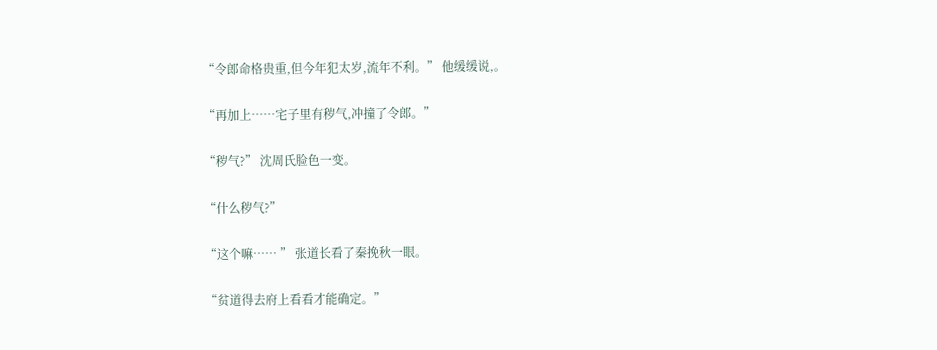“令郎命格贵重,但今年犯太岁,流年不利。” 他缓缓说,。

“再加上……宅子里有秽气,冲撞了令郎。”

“秽气?” 沈周氏脸色一变。

“什么秽气?”

“这个嘛…… ” 张道长看了秦挽秋一眼。

“贫道得去府上看看才能确定。”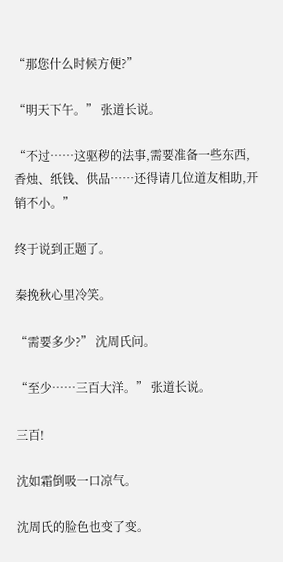“那您什么时候方便?”

“明天下午。” 张道长说。

“不过……这驱秽的法事,需要准备一些东西,香烛、纸钱、供品……还得请几位道友相助,开销不小。”

终于说到正题了。

秦挽秋心里冷笑。

“需要多少?” 沈周氏问。

“至少……三百大洋。” 张道长说。

三百!

沈如霜倒吸一口凉气。

沈周氏的脸色也变了变。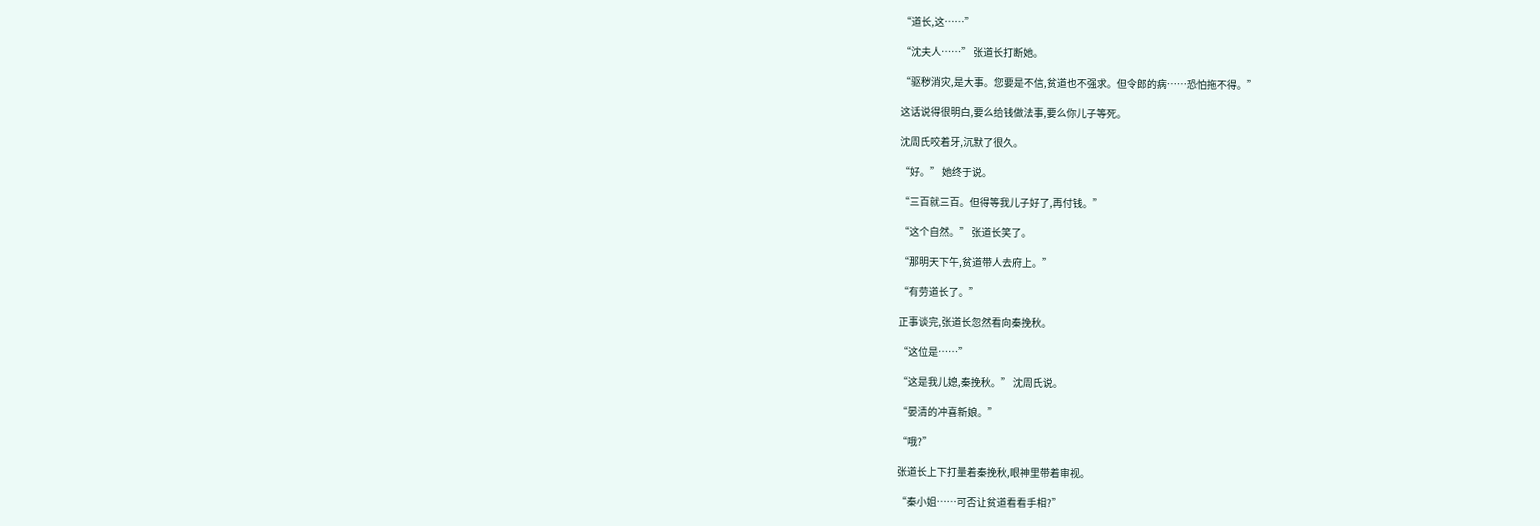“道长,这……”

“沈夫人……” 张道长打断她。

“驱秽消灾,是大事。您要是不信,贫道也不强求。但令郎的病……恐怕拖不得。”

这话说得很明白,要么给钱做法事,要么你儿子等死。

沈周氏咬着牙,沉默了很久。

“好。” 她终于说。

“三百就三百。但得等我儿子好了,再付钱。”

“这个自然。” 张道长笑了。

“那明天下午,贫道带人去府上。”

“有劳道长了。”

正事谈完,张道长忽然看向秦挽秋。

“这位是……”

“这是我儿媳,秦挽秋。” 沈周氏说。

“晏清的冲喜新娘。”

“哦?”

张道长上下打量着秦挽秋,眼神里带着审视。

“秦小姐……可否让贫道看看手相?”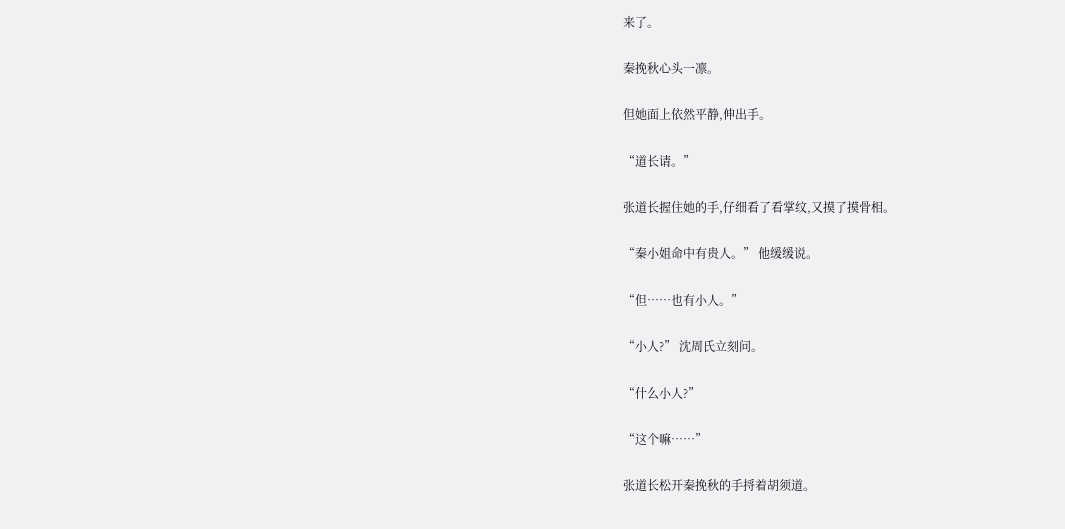来了。

秦挽秋心头一凛。

但她面上依然平静,伸出手。

“道长请。”

张道长握住她的手,仔细看了看掌纹,又摸了摸骨相。

“秦小姐命中有贵人。” 他缓缓说。

“但……也有小人。”

“小人?” 沈周氏立刻问。

“什么小人?”

“这个嘛……”

张道长松开秦挽秋的手捋着胡须道。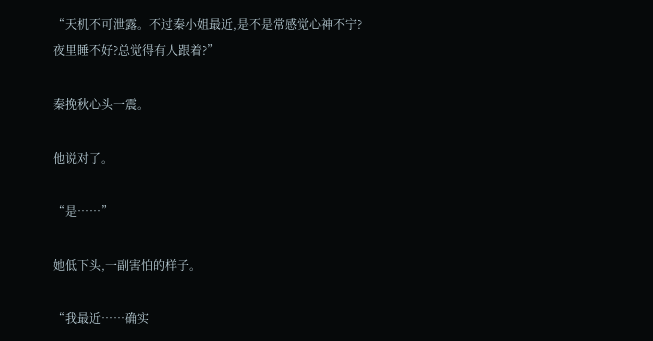“天机不可泄露。不过秦小姐最近,是不是常感觉心神不宁?夜里睡不好?总觉得有人跟着?”

秦挽秋心头一震。

他说对了。

“是……”

她低下头,一副害怕的样子。

“我最近……确实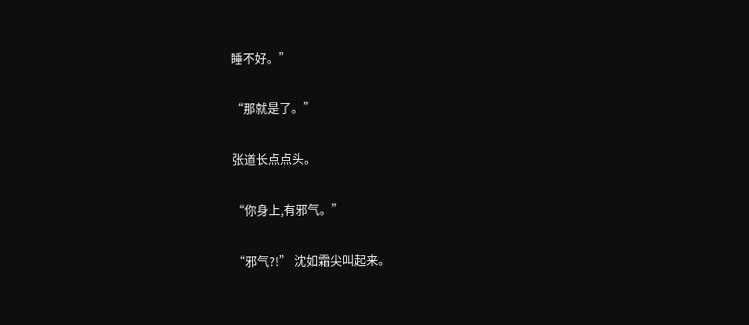睡不好。”

“那就是了。”

张道长点点头。

“你身上,有邪气。”

“邪气?!” 沈如霜尖叫起来。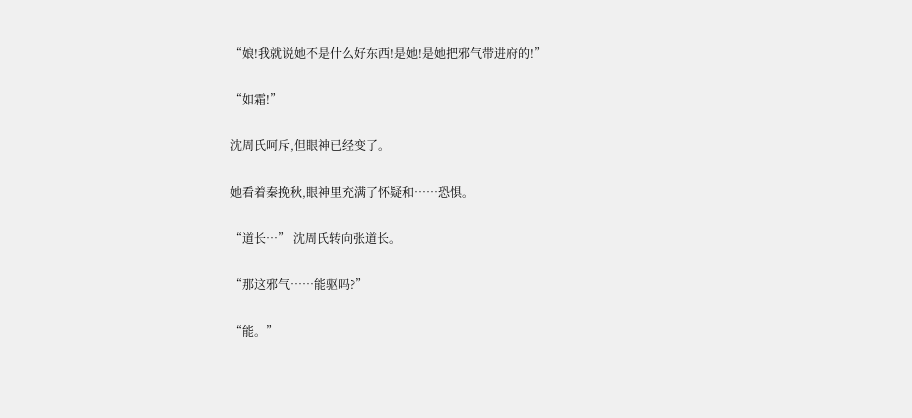“娘!我就说她不是什么好东西!是她!是她把邪气带进府的!”

“如霜!”

沈周氏呵斥,但眼神已经变了。

她看着秦挽秋,眼神里充满了怀疑和……恐惧。

“道长…” 沈周氏转向张道长。

“那这邪气……能驱吗?”

“能。”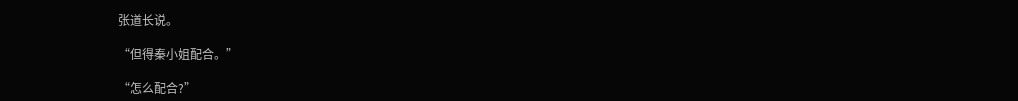张道长说。

“但得秦小姐配合。”

“怎么配合?”